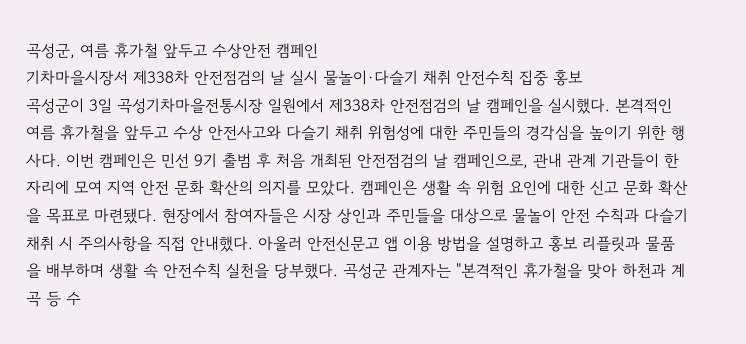곡성군, 여름 휴가철 앞두고 수상안전 캠페인
기차마을시장서 제338차 안전점검의 날 실시 물놀이·다슬기 채취 안전수칙 집중 홍보
곡성군이 3일 곡성기차마을전통시장 일원에서 제338차 안전점검의 날 캠페인을 실시했다. 본격적인 여름 휴가철을 앞두고 수상 안전사고와 다슬기 채취 위험성에 대한 주민들의 경각심을 높이기 위한 행사다. 이번 캠페인은 민선 9기 출범 후 처음 개최된 안전점검의 날 캠페인으로, 관내 관계 기관들이 한자리에 모여 지역 안전 문화 확산의 의지를 모았다. 캠페인은 생활 속 위험 요인에 대한 신고 문화 확산을 목표로 마련됐다. 현장에서 참여자들은 시장 상인과 주민들을 대상으로 물놀이 안전 수칙과 다슬기 채취 시 주의사항을 직접 안내했다. 아울러 안전신문고 앱 이용 방법을 설명하고 홍보 리플릿과 물품을 배부하며 생활 속 안전수칙 실천을 당부했다. 곡성군 관계자는 "본격적인 휴가철을 맞아 하천과 계곡 등 수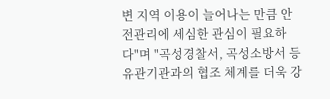변 지역 이용이 늘어나는 만큼 안전관리에 세심한 관심이 필요하다"며 "곡성경찰서, 곡성소방서 등 유관기관과의 협조 체계를 더욱 강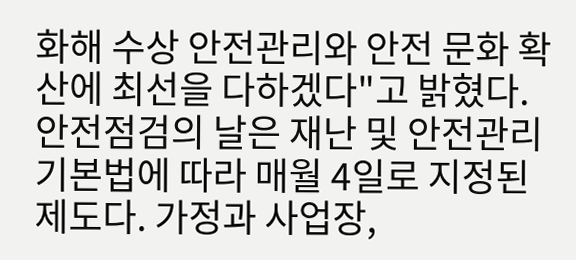화해 수상 안전관리와 안전 문화 확산에 최선을 다하겠다"고 밝혔다. 안전점검의 날은 재난 및 안전관리 기본법에 따라 매월 4일로 지정된 제도다. 가정과 사업장,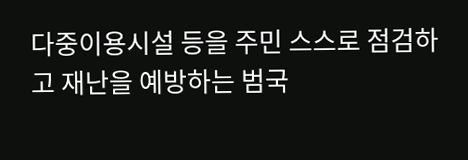다중이용시설 등을 주민 스스로 점검하고 재난을 예방하는 범국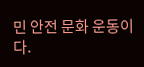민 안전 문화 운동이다.